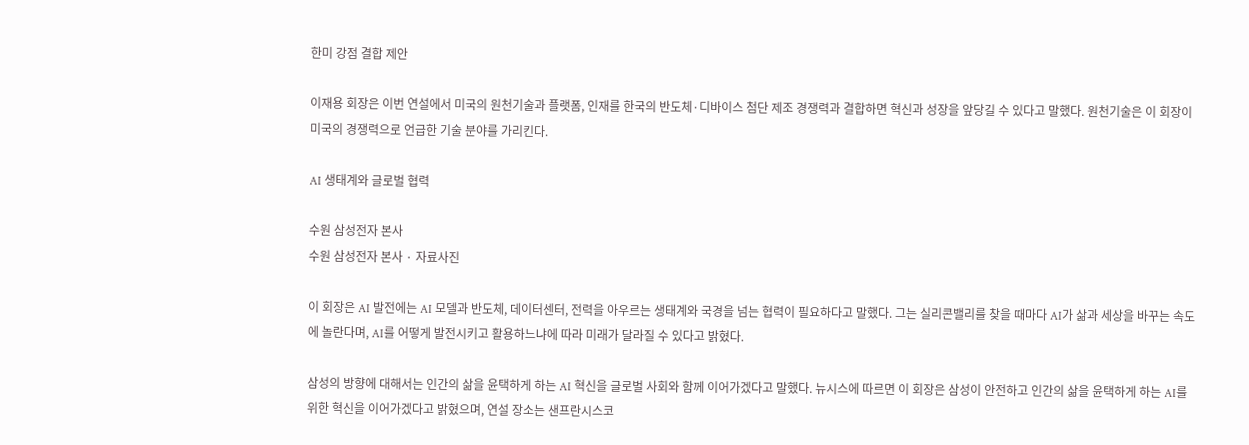한미 강점 결합 제안

이재용 회장은 이번 연설에서 미국의 원천기술과 플랫폼, 인재를 한국의 반도체·디바이스 첨단 제조 경쟁력과 결합하면 혁신과 성장을 앞당길 수 있다고 말했다. 원천기술은 이 회장이 미국의 경쟁력으로 언급한 기술 분야를 가리킨다.

AI 생태계와 글로벌 협력

수원 삼성전자 본사
수원 삼성전자 본사 · 자료사진

이 회장은 AI 발전에는 AI 모델과 반도체, 데이터센터, 전력을 아우르는 생태계와 국경을 넘는 협력이 필요하다고 말했다. 그는 실리콘밸리를 찾을 때마다 AI가 삶과 세상을 바꾸는 속도에 놀란다며, AI를 어떻게 발전시키고 활용하느냐에 따라 미래가 달라질 수 있다고 밝혔다.

삼성의 방향에 대해서는 인간의 삶을 윤택하게 하는 AI 혁신을 글로벌 사회와 함께 이어가겠다고 말했다. 뉴시스에 따르면 이 회장은 삼성이 안전하고 인간의 삶을 윤택하게 하는 AI를 위한 혁신을 이어가겠다고 밝혔으며, 연설 장소는 샌프란시스코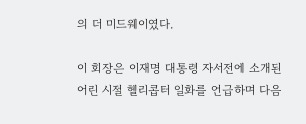의 더 미드웨이였다.

이 회장은 이재명 대통령 자서전에 소개된 어린 시절 헬리콥터 일화를 언급하며 다음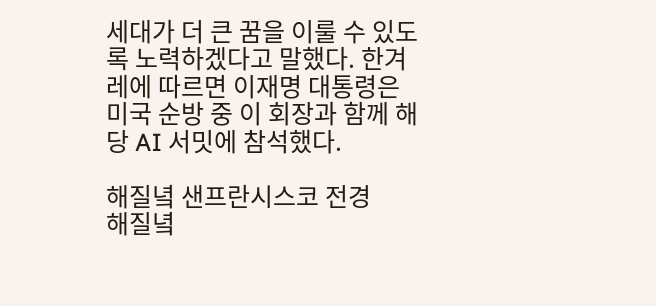세대가 더 큰 꿈을 이룰 수 있도록 노력하겠다고 말했다. 한겨레에 따르면 이재명 대통령은 미국 순방 중 이 회장과 함께 해당 AI 서밋에 참석했다.

해질녘 샌프란시스코 전경
해질녘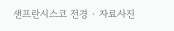샌프란시스코 전경 · 자료사진